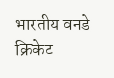भारतीय वनडे क्रिकेट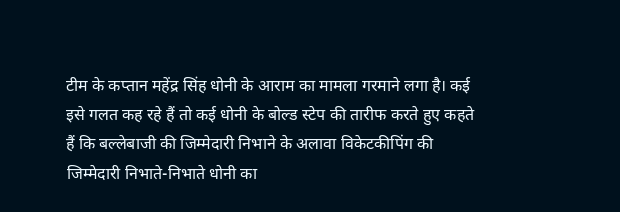टीम के कप्तान महेंद्र सिंह धोनी के आराम का मामला गरमाने लगा है। कई इसे गलत कह रहे हैं तो कई धोनी के बोल्ड स्टेप की तारीफ करते हुए कहते हैं कि बल्लेबाजी की जिम्मेदारी निभाने के अलावा विकेटकीपिंग की जिम्मेदारी निभाते-निभाते धोनी का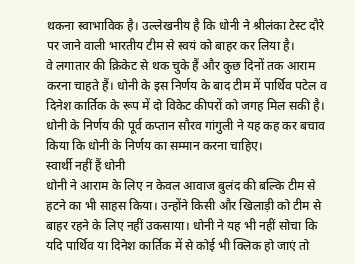थकना स्वाभाविक है। उल्लेखनीय है कि धोनी ने श्रीलंका टेस्ट दौरे पर जाने वाली भारतीय टीम से स्वयं को बाहर कर लिया है।
वे लगातार की क्रिकेट से थक चुके हैं और कुछ दिनों तक आराम करना चाहते हैं। धोनी के इस निर्णय के बाद टीम में पार्थिव पटेल व दिनेश कार्तिक के रूप में दो विकेट कीपरों को जगह मिल सकी है। धोनी के निर्णय की पूर्व कप्तान सौरव गांगुली ने यह कह कर बचाव किया कि धोनी के निर्णय का सम्मान करना चाहिए।
स्वार्थी नहीं हैं धोनी
धोनी ने आराम के लिए न केवल आवाज बुलंद की बल्कि टीम से हटने का भी साहस किया। उन्होंने किसी और खिलाड़ी को टीम से बाहर रहने के लिए नहीं उकसाया। धोनी ने यह भी नहीं सोचा कि यदि पार्थिव या दिनेश कार्तिक में से कोई भी क्लिक हो जाएं तो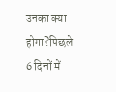उनका क्या होगा?पिछले 6 दिनों में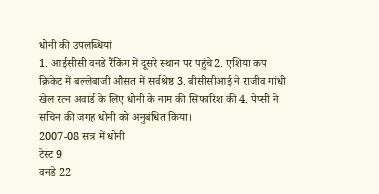धोनी की उपलब्धियां
1. आईसीसी वनडे रैंकिंग में दूसरे स्थान पर पहुंचे2. एशिया कप क्रिकेट में बल्लेबाजी औसत में सर्वश्रेष्ठ 3. बीसीसीआई ने राजीव गांधी खेल रत्न अवार्ड के लिए धोनी के नाम की सिफारिश की 4. पेप्सी ने सचिन की जगह धोनी को अनुबंधित किया।
2007-08 सत्र में धोनी
टेस्ट 9
वनडे 22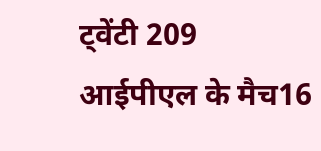ट्वेंटी 209
आईपीएल के मैच16